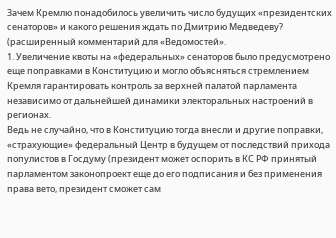Зачем Кремлю понадобилось увеличить число будущих «президентских сенаторов» и какого решения ждать по Дмитрию Медведеву? (расширенный комментарий для «Ведомостей».
1. Увеличение квоты на «федеральных» сенаторов было предусмотрено еще поправками в Конституцию и могло объясняться стремлением Кремля гарантировать контроль за верхней палатой парламента независимо от дальнейшей динамики электоральных настроений в регионах.
Ведь не случайно, что в Конституцию тогда внесли и другие поправки, «страхующие» федеральный Центр в будущем от последствий прихода популистов в Госдуму (президент может оспорить в КС РФ принятый парламентом законопроект еще до его подписания и без применения права вето, президент сможет сам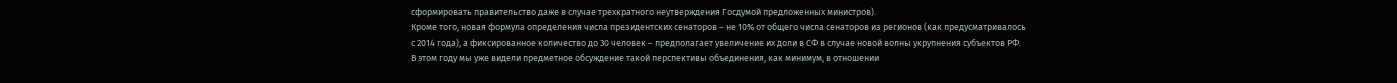сформировать правительство даже в случае трехкратного неутверждения Госдумой предложенных министров).
Кроме того, новая формула определения числа президентских сенаторов – не 10% от общего числа сенаторов из регионов (как предусматривалось с 2014 года), а фиксированное количество до 30 человек – предполагает увеличение их доли в СФ в случае новой волны укрупнения субъектов РФ. В этом году мы уже видели предметное обсуждение такой перспективы объединения, как минимум, в отношении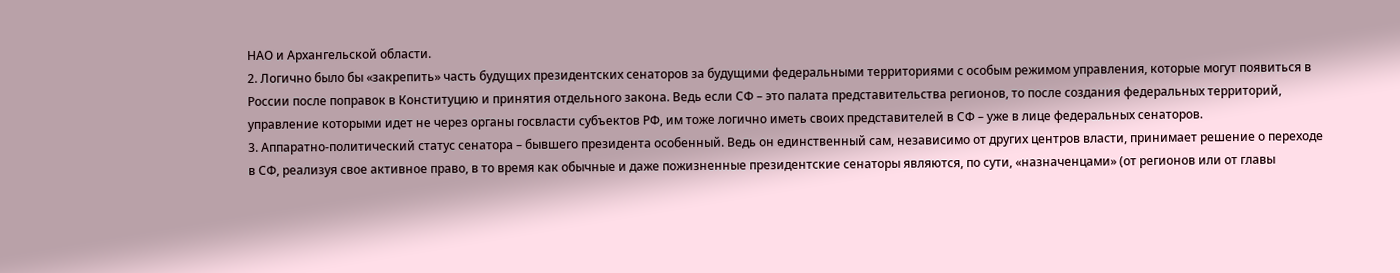НАО и Архангельской области.
2. Логично было бы «закрепить» часть будущих президентских сенаторов за будущими федеральными территориями с особым режимом управления, которые могут появиться в России после поправок в Конституцию и принятия отдельного закона. Ведь если СФ – это палата представительства регионов, то после создания федеральных территорий, управление которыми идет не через органы госвласти субъектов РФ, им тоже логично иметь своих представителей в СФ – уже в лице федеральных сенаторов.
3. Аппаратно-политический статус сенатора – бывшего президента особенный. Ведь он единственный сам, независимо от других центров власти, принимает решение о переходе в СФ, реализуя свое активное право, в то время как обычные и даже пожизненные президентские сенаторы являются, по сути, «назначенцами» (от регионов или от главы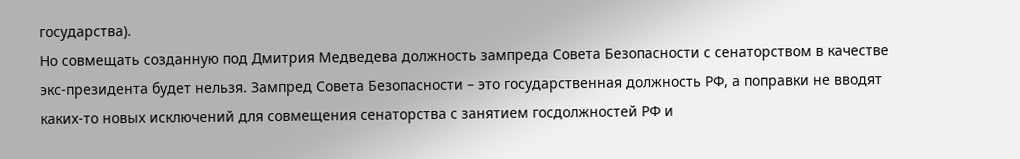государства).
Но совмещать созданную под Дмитрия Медведева должность зампреда Совета Безопасности с сенаторством в качестве экс-президента будет нельзя. Зампред Совета Безопасности – это государственная должность РФ, а поправки не вводят каких-то новых исключений для совмещения сенаторства с занятием госдолжностей РФ и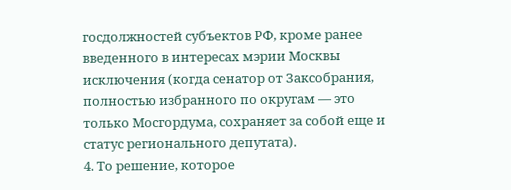госдолжностей субъектов РФ, кроме ранее введенного в интересах мэрии Москвы исключения (когда сенатор от Заксобрания, полностью избранного по округам — это только Мосгордума, сохраняет за собой еще и статус регионального депутата).
4. То решение, которое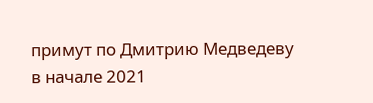примут по Дмитрию Медведеву в начале 2021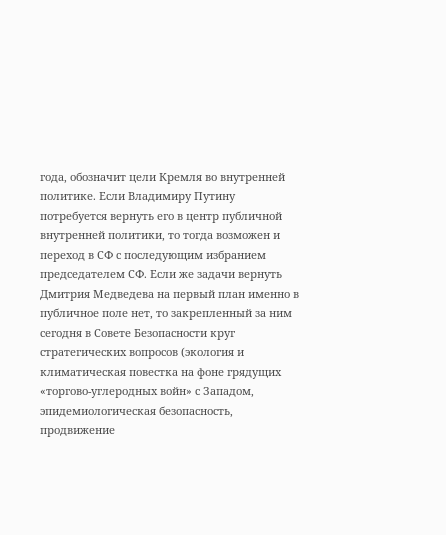года, обозначит цели Кремля во внутренней политике. Если Владимиру Путину потребуется вернуть его в центр публичной внутренней политики, то тогда возможен и переход в СФ с последующим избранием председателем СФ. Если же задачи вернуть Дмитрия Медведева на первый план именно в публичное поле нет, то закрепленный за ним сегодня в Совете Безопасности круг стратегических вопросов (экология и климатическая повестка на фоне грядущих «торгово-углеродных войн» с Западом, эпидемиологическая безопасность, продвижение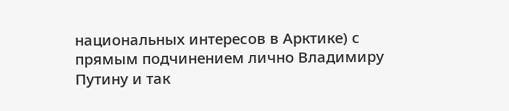национальных интересов в Арктике) с прямым подчинением лично Владимиру Путину и так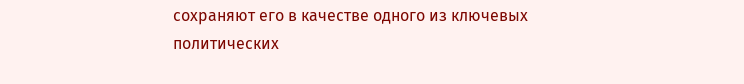сохраняют его в качестве одного из ключевых политических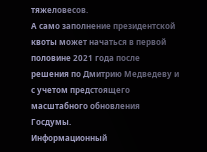тяжеловесов.
А само заполнение президентской квоты может начаться в первой половине 2021 года после решения по Дмитрию Медведеву и с учетом предстоящего масштабного обновления Госдумы.
Информационный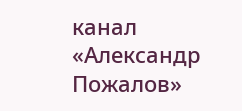канал «Александр Пожалов»